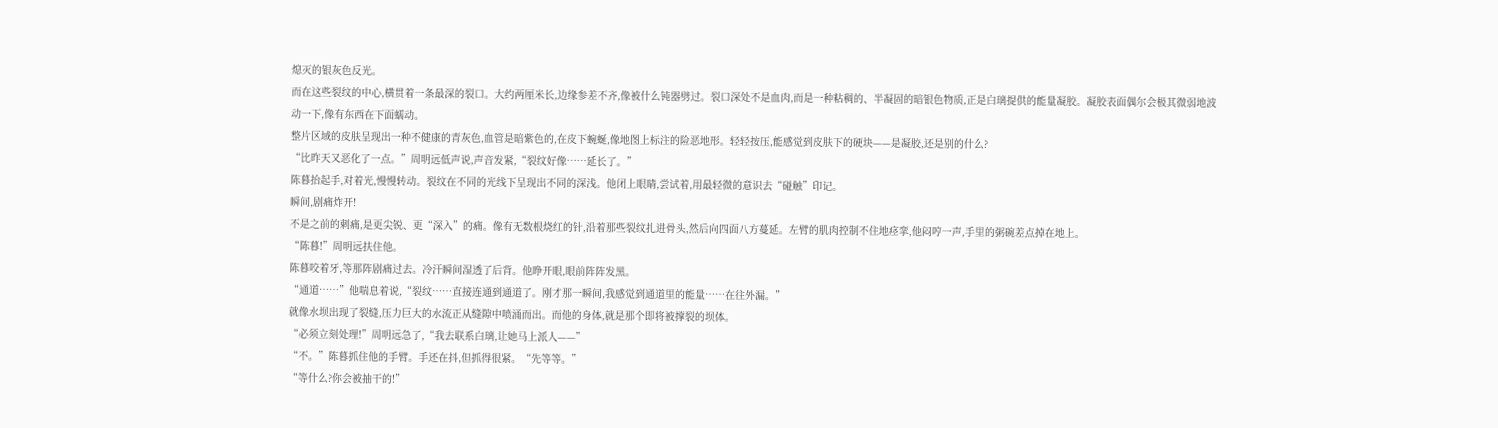熄灭的银灰色反光。
而在这些裂纹的中心,横贯着一条最深的裂口。大约两厘米长,边缘参差不齐,像被什么钝器劈过。裂口深处不是血肉,而是一种粘稠的、半凝固的暗银色物质,正是白璃提供的能量凝胶。凝胶表面偶尔会极其微弱地波动一下,像有东西在下面蠕动。
整片区域的皮肤呈现出一种不健康的青灰色,血管是暗紫色的,在皮下蜿蜒,像地图上标注的险恶地形。轻轻按压,能感觉到皮肤下的硬块——是凝胶,还是别的什么?
“比昨天又恶化了一点。”周明远低声说,声音发紧,“裂纹好像……延长了。”
陈暮抬起手,对着光,慢慢转动。裂纹在不同的光线下呈现出不同的深浅。他闭上眼睛,尝试着,用最轻微的意识去“碰触”印记。
瞬间,剧痛炸开!
不是之前的刺痛,是更尖锐、更“深入”的痛。像有无数根烧红的针,沿着那些裂纹扎进骨头,然后向四面八方蔓延。左臂的肌肉控制不住地痉挛,他闷哼一声,手里的粥碗差点掉在地上。
“陈暮!”周明远扶住他。
陈暮咬着牙,等那阵剧痛过去。冷汗瞬间湿透了后背。他睁开眼,眼前阵阵发黑。
“通道……”他喘息着说,“裂纹……直接连通到通道了。刚才那一瞬间,我感觉到通道里的能量……在往外漏。”
就像水坝出现了裂缝,压力巨大的水流正从缝隙中喷涌而出。而他的身体,就是那个即将被撑裂的坝体。
“必须立刻处理!”周明远急了,“我去联系白璃,让她马上派人——”
“不。”陈暮抓住他的手臂。手还在抖,但抓得很紧。“先等等。”
“等什么?你会被抽干的!”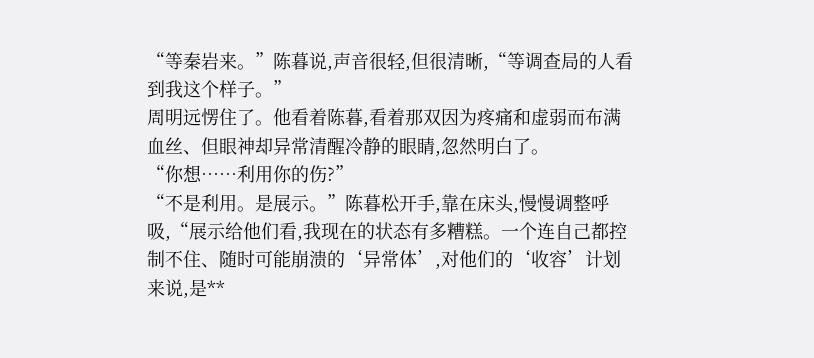“等秦岩来。”陈暮说,声音很轻,但很清晰,“等调查局的人看到我这个样子。”
周明远愣住了。他看着陈暮,看着那双因为疼痛和虚弱而布满血丝、但眼神却异常清醒冷静的眼睛,忽然明白了。
“你想……利用你的伤?”
“不是利用。是展示。”陈暮松开手,靠在床头,慢慢调整呼吸,“展示给他们看,我现在的状态有多糟糕。一个连自己都控制不住、随时可能崩溃的‘异常体’,对他们的‘收容’计划来说,是**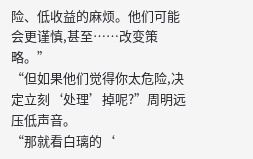险、低收益的麻烦。他们可能会更谨慎,甚至……改变策略。”
“但如果他们觉得你太危险,决定立刻‘处理’掉呢?”周明远压低声音。
“那就看白璃的‘